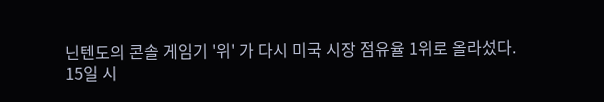닌텐도의 콘솔 게임기 '위' 가 다시 미국 시장 점유율 1위로 올라섰다.
15일 시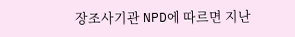장조사기관 NPD에 따르면 지난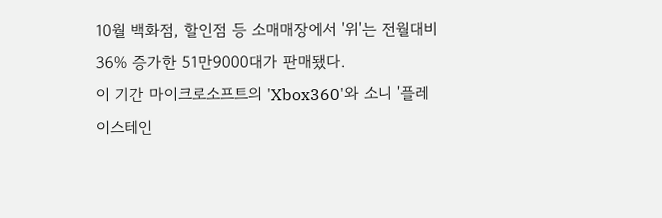10월 백화점, 할인점 등 소매매장에서 '위'는 전월대비 36% 증가한 51만9000대가 판매됐다.
이 기간 마이크로소프트의 'Xbox360'와 소니 '플레이스테인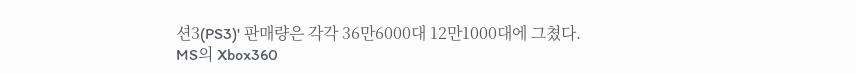션3(PS3)' 판매량은 각각 36만6000대 12만1000대에 그쳤다.
MS의 Xbox360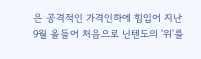은 공격적인 가격인하에 힘입어 지난 9월 올들어 처음으로 닌텐도의 '위'를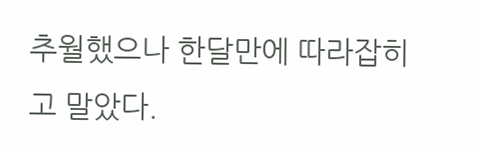추월했으나 한달만에 따라잡히고 말았다.